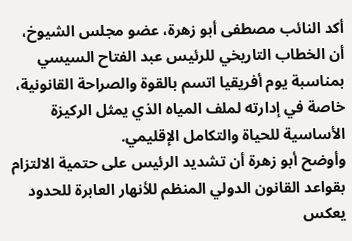أكد النائب مصطفى أبو زهرة، عضو مجلس الشيوخ، أن الخطاب التاريخي للرئيس عبد الفتاح السيسي بمناسبة يوم أفريقيا اتسم بالقوة والصراحة القانونية، خاصة في إدارته لملف المياه الذي يمثل الركيزة الأساسية للحياة والتكامل الإقليمي.
وأوضح أبو زهرة أن تشديد الرئيس على حتمية الالتزام بقواعد القانون الدولي المنظم للأنهار العابرة للحدود يعكس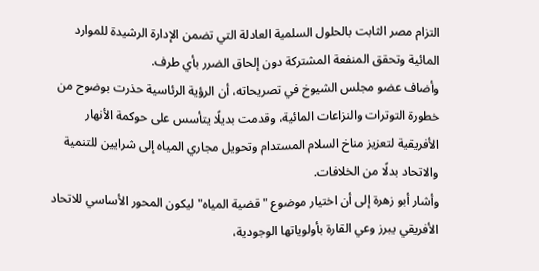التزام مصر الثابت بالحلول السلمية العادلة التي تضمن الإدارة الرشيدة للموارد المائية وتحقق المنفعة المشتركة دون إلحاق الضرر بأي طرف.
وأضاف عضو مجلس الشيوخ في تصريحاته، أن الرؤية الرئاسية حذرت بوضوح من خطورة التوترات والنزاعات المائية، وقدمت بديلًا يتأسس على حوكمة الأنهار الأفريقية لتعزيز مناخ السلام المستدام وتحويل مجاري المياه إلى شرايين للتنمية والاتحاد بدلًا من الخلافات.
وأشار أبو زهرة إلى أن اختيار موضوع "قضية المياه" ليكون المحور الأساسي للاتحاد الأفريقي يبرز وعي القارة بأولوياتها الوجودية،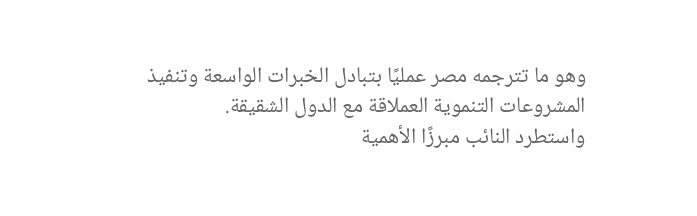وهو ما تترجمه مصر عمليًا بتبادل الخبرات الواسعة وتنفيذ المشروعات التنموية العملاقة مع الدول الشقيقة.
واستطرد النائب مبرزًا الأهمية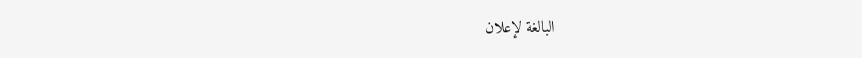البالغة لإعلان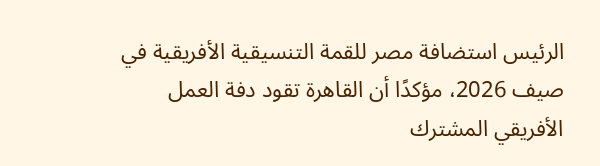الرئيس استضافة مصر للقمة التنسيقية الأفريقية في صيف 2026، مؤكدًا أن القاهرة تقود دفة العمل الأفريقي المشترك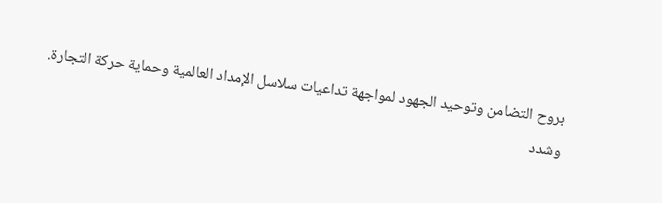بروح التضامن وتوحيد الجهود لمواجهة تداعيات سلاسل الإمداد العالمية وحماية حركة التجارة.
وشدد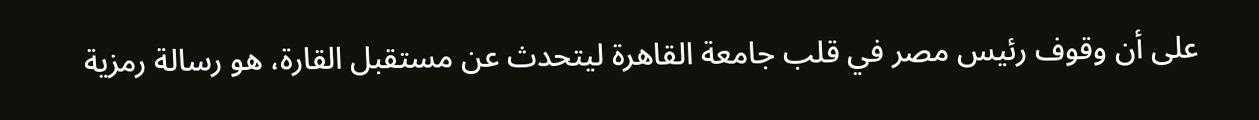على أن وقوف رئيس مصر في قلب جامعة القاهرة ليتحدث عن مستقبل القارة، هو رسالة رمزية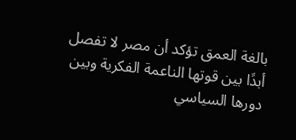بالغة العمق تؤكد أن مصر لا تفصل أبدًا بين قوتها الناعمة الفكرية وبين دورها السياسي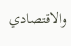والاقتصادي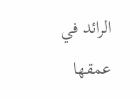الرائد في عمقها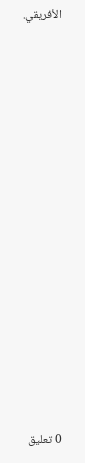الأفريقي.















0 تعليق